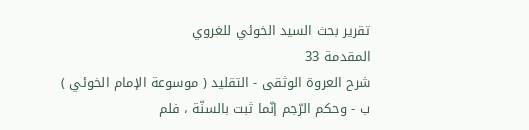تقرير بحث السيد الخوئي للغروي
المقدمة 33
شرح العروة الوثقى - التقليد ( موسوعة الإمام الخوئي )
ب - وحكم الرّجم إنّما ثبت بالسنّة ، فلم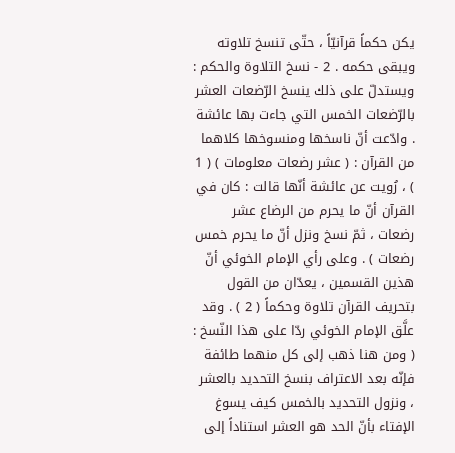يكن حكماً قرآنيّاً ، حتّى تنسخ تلاوته ويبقى حكمه . 2 - نسخ التلاوة والحكم : ويستدلّ على ذلك ينسخ الرّضعات العشر بالرّضعات الخمس التي جاءت بها عائشة . وادّعت أنّ ناسخها ومنسوخها كلاهما من القرآن : ( عشر رضعات معلومات ) ( 1 ) ، رُويت عن عائشة أنّها قالت : كان في القرآن أنّ ما يحرم من الرضاع عشر رضعات ، ثمّ نسخ ونزل أنّ ما يحرم خمس رضعات ) . وعلى رأي الإمام الخوئي أنّ هذين القسمين ، يعدّان من القول بتحريف القرآن تلاوة وحكماً ( 2 ) . وقد علَّق الإمام الخوئي ردّا على هذا النّسخ : ( ومن هنا ذهب إلى كل منهما طائفة فإنّه بعد الاعتراف بنسخ التحديد بالعشر ، ونزول التحديد بالخمس كيف يسوغ الإفتاء بأنّ الحد هو العشر استناداً إلى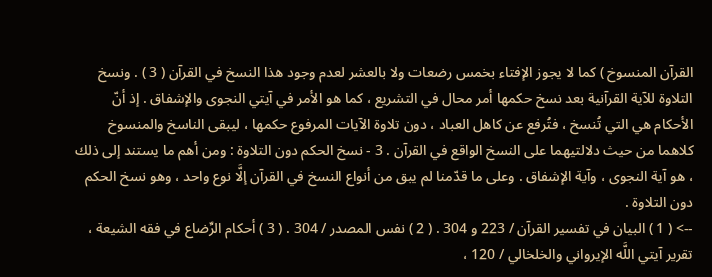القرآن المنسوخ ) كما لا يجوز الإفتاء بخمس رضعات ولا بالعشر لعدم وجود هذا النسخ في القرآن ( 3 ) . ونسخ التلاوة للآية القرآنية بعد نسخ حكمها أمر محال في التشريع ، كما هو الأمر في آيتي النجوى والإشفاق . إذ أنّ الأحكام هي التي تُنسخ ، فتُرفع عن كاهل العباد ، دون تلاوة الآيات المرفوع حكمها ، ليبقى الناسخ والمنسوخ كلاهما من حيث دلالتيهما على النسخ الواقع في القرآن . 3 - نسخ الحكم دون التلاوة : ومن أهم ما يستند إلى ذلك ، هو آية النجوى ، وآية الإشفاق . وعلى ما قدّمنا لم يبق من أنواع النسخ في القرآن إلَّا نوع واحد ، وهو نسخ الحكم دون التلاوة .
--> ( 1 ) البيان في تفسير القرآن / 223 و 304 . ( 2 ) نفس المصدر / 304 . ( 3 ) أحكام الرِّضاع في فقه الشيعة ، تقرير آيتي اللَّه الإيرواني والخلخالي / 120 ،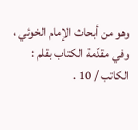وهو من أبحاث الإمام الخوئي ، وفي مقدّمة الكتاب بقلم : الكاتب / 10 .